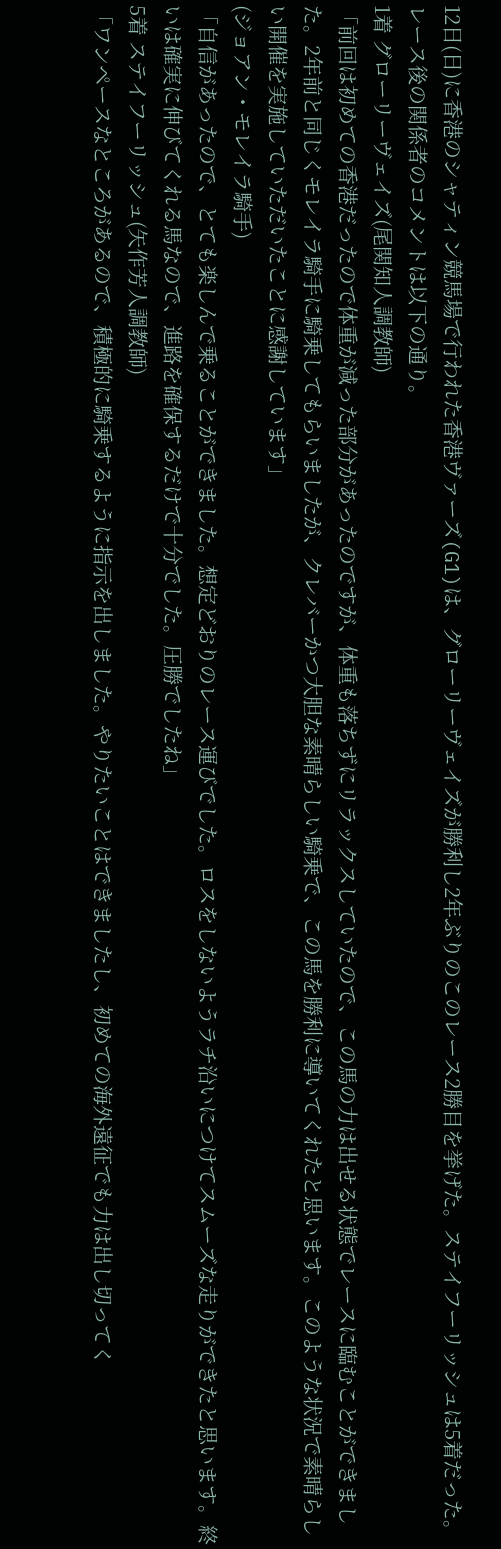12日(日)に香港のシャティン競馬場で行われた香港ヴァーズ(G1)は、グローリーヴェイズが勝利し2年ぶりのこのレース2勝目を挙げた。ステイフーリッシュは5着だった。
レース後の関係者のコメントは以下の通り。
1着 グローリーヴェイズ(尾関知人調教師)
「前回は初めての香港だったので体重が減った部分があったのですが、体重も落ちずにリラックスしていたので、この馬の力は出せる状態でレースに臨むことができました。2年前と同じくモレイラ騎手に騎乗してもらいましたが、クレバーかつ大胆な素晴らしい騎乗で、この馬を勝利に導いてくれたと思います。このような状況で素晴らしい開催を実施していただいたことに感謝しています」
(ジョアン・モレイラ騎手)
「自信があったので、とても楽しんで乗ることができました。想定どおりのレース運びでした。ロスをしないようラチ沿いにつけてスムーズな走りができたと思います。終いは確実に伸びてくれる馬なので、進路を確保するだけで十分でした。圧勝でしたね」
5着 ステイフーリッシュ(矢作芳人調教師)
「ワンペースなところがあるので、積極的に騎乗するように指示を出しました。やりたいことはできましたし、初めての海外遠征でも力は出し切ってく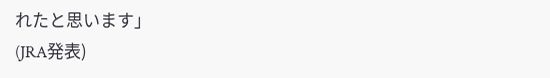れたと思います」
(JRA発表)